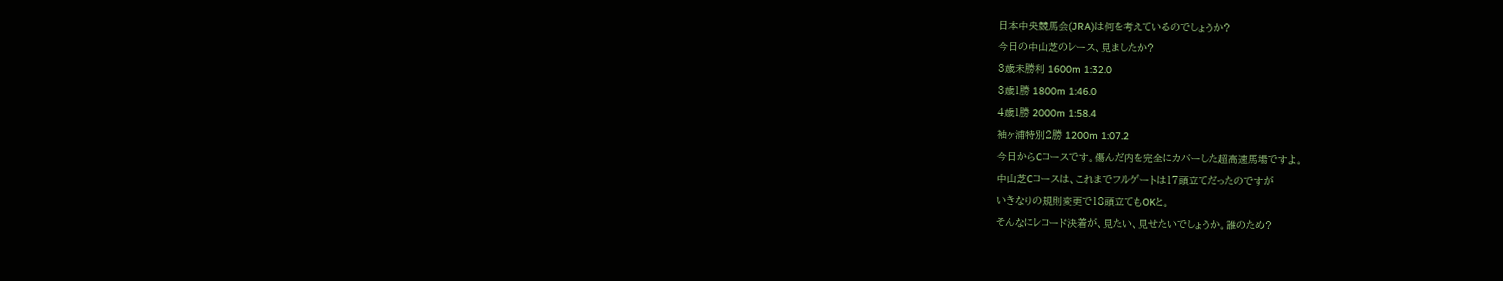日本中央競馬会(JRA)は何を考えているのでしょうか?
今日の中山芝のレース、見ましたか?
3歳未勝利 1600m 1:32.0
3歳1勝 1800m 1:46.0
4歳1勝 2000m 1:58.4
袖ヶ浦特別2勝 1200m 1:07.2
今日からCコースです。傷んだ内を完全にカバーした超高速馬場ですよ。
中山芝Cコースは、これまでフルゲートは17頭立てだったのですが
いきなりの規則変更で18頭立てもOKと。
そんなにレコード決着が、見たい、見せたいでしょうか。誰のため?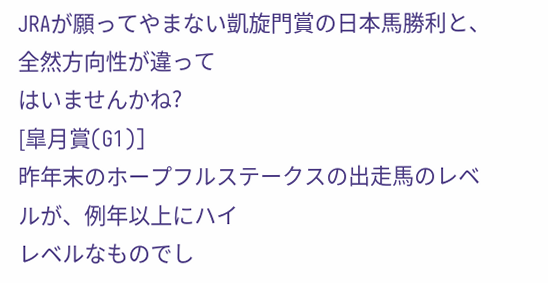JRAが願ってやまない凱旋門賞の日本馬勝利と、全然方向性が違って
はいませんかね?
[皐月賞(G1)]
昨年末のホープフルステークスの出走馬のレベルが、例年以上にハイ
レベルなものでし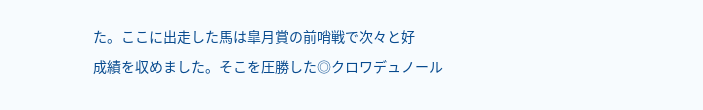た。ここに出走した馬は皐月賞の前哨戦で次々と好
成績を収めました。そこを圧勝した◎クロワデュノール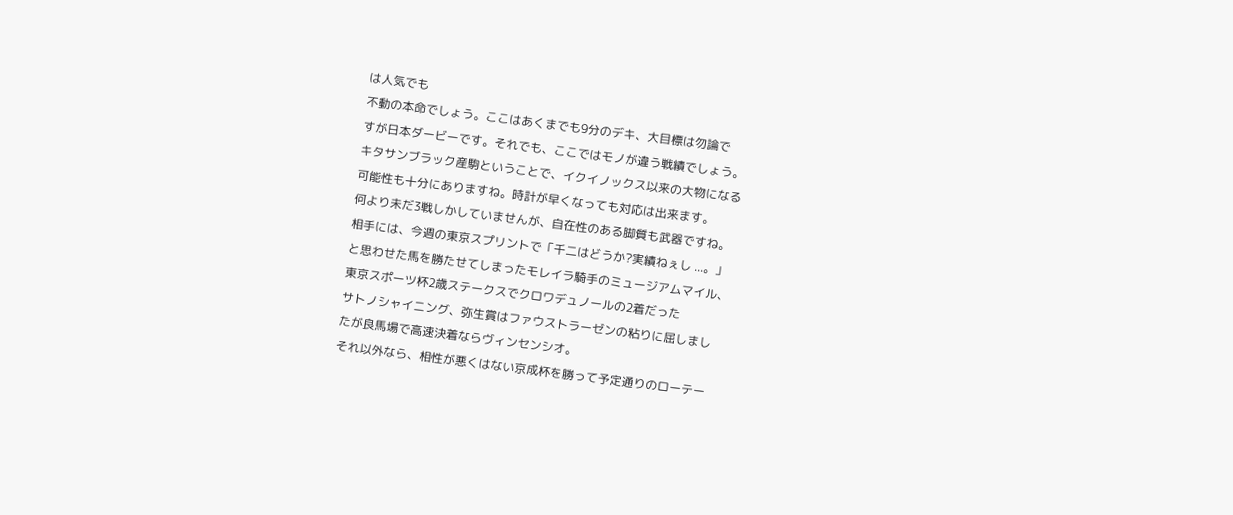は人気でも
不動の本命でしょう。ここはあくまでも9分のデキ、大目標は勿論で
すが日本ダービーです。それでも、ここではモノが違う戦績でしょう。
キタサンブラック産駒ということで、イクイノックス以来の大物になる
可能性も十分にありますね。時計が早くなっても対応は出来ます。
何より未だ3戦しかしていませんが、自在性のある脚質も武器ですね。
相手には、今週の東京スプリントで「千二はどうか?実績ねぇし ...。」
と思わせた馬を勝たせてしまったモレイラ騎手のミュージアムマイル、
東京スポーツ杯2歳ステークスでクロワデュノールの2着だった
サトノシャイニング、弥生賞はファウストラーゼンの粘りに屈しまし
たが良馬場で高速決着ならヴィンセンシオ。
それ以外なら、相性が悪くはない京成杯を勝って予定通りのローテー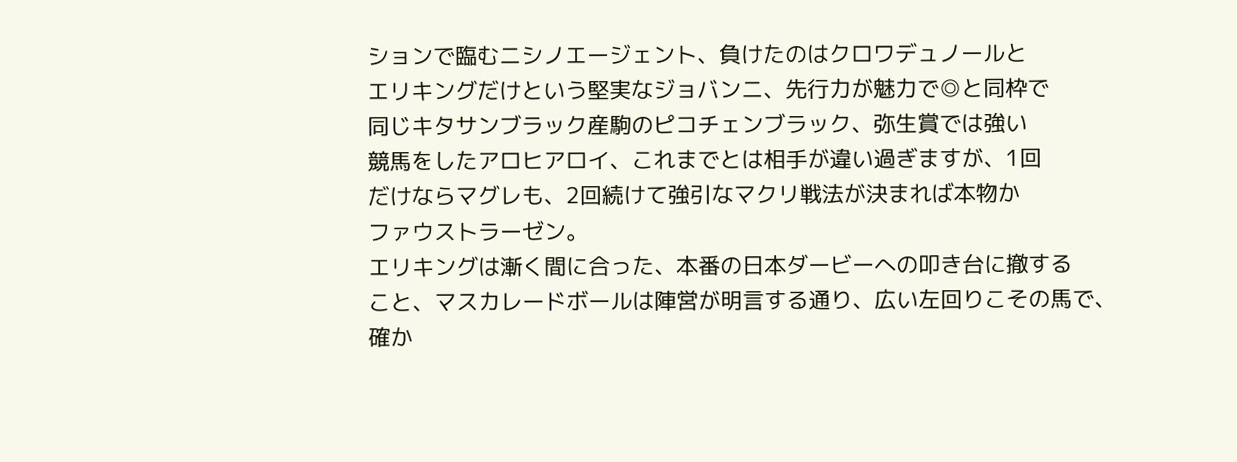ションで臨むニシノエージェント、負けたのはクロワデュノールと
エリキングだけという堅実なジョバンニ、先行力が魅力で◎と同枠で
同じキタサンブラック産駒のピコチェンブラック、弥生賞では強い
競馬をしたアロヒアロイ、これまでとは相手が違い過ぎますが、1回
だけならマグレも、2回続けて強引なマクリ戦法が決まれば本物か
ファウストラーゼン。
エリキングは漸く間に合った、本番の日本ダービーへの叩き台に撤する
こと、マスカレードボールは陣営が明言する通り、広い左回りこその馬で、
確か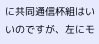に共同通信杯組はいいのですが、左にモ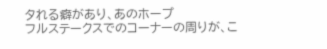タれる癖があり、あのホープ
フルステークスでのコーナーの周りが、こ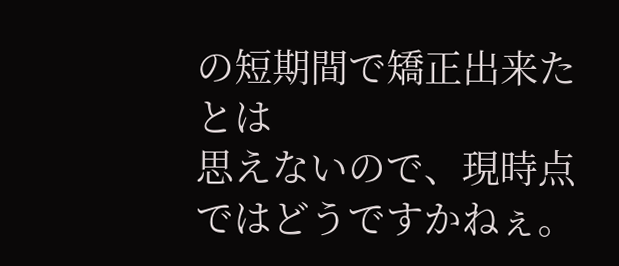の短期間で矯正出来たとは
思えないので、現時点ではどうですかねぇ。